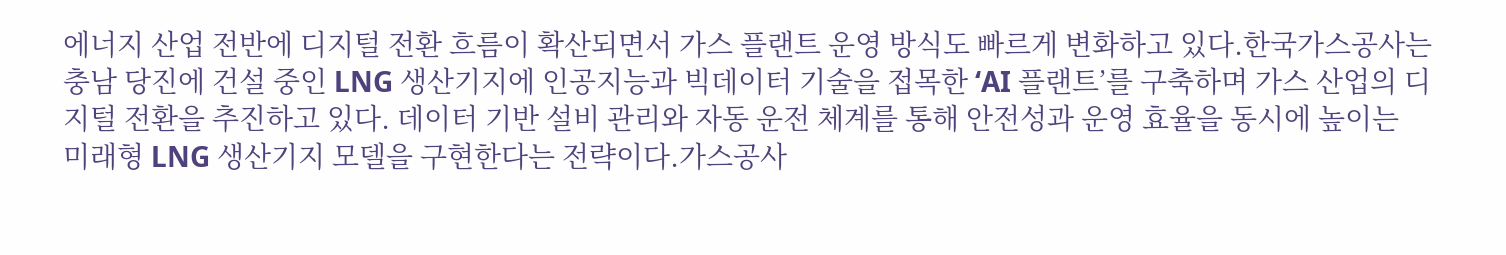에너지 산업 전반에 디지털 전환 흐름이 확산되면서 가스 플랜트 운영 방식도 빠르게 변화하고 있다.한국가스공사는 충남 당진에 건설 중인 LNG 생산기지에 인공지능과 빅데이터 기술을 접목한 ‘AI 플랜트’를 구축하며 가스 산업의 디지털 전환을 추진하고 있다. 데이터 기반 설비 관리와 자동 운전 체계를 통해 안전성과 운영 효율을 동시에 높이는 미래형 LNG 생산기지 모델을 구현한다는 전략이다.가스공사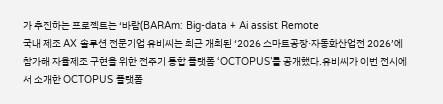가 추진하는 프로젝트는 ‘바람(BARAm: Big-data + Ai assist Remote
국내 제조 AX 솔루션 전문기업 유비씨는 최근 개최된 ‘2026 스마트공장·자동화산업전 2026’에 참가해 자율제조 구현을 위한 전주기 통합 플랫폼 ‘OCTOPUS’를 공개했다.유비씨가 이번 전시에서 소개한 OCTOPUS 플랫폼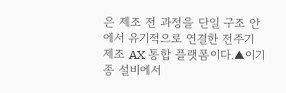은 제조 전 과정을 단일 구조 안에서 유기적으로 연결한 전주기 제조 AX 통합 플랫폼이다.▲이기종 설비에서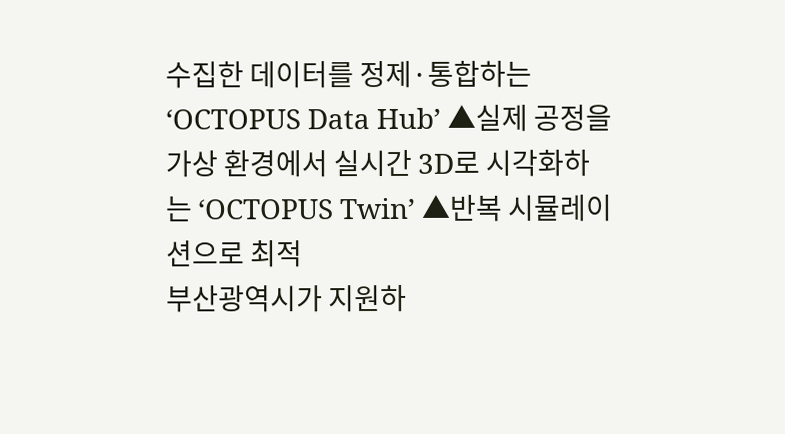수집한 데이터를 정제·통합하는 ‘OCTOPUS Data Hub’ ▲실제 공정을 가상 환경에서 실시간 3D로 시각화하는 ‘OCTOPUS Twin’ ▲반복 시뮬레이션으로 최적
부산광역시가 지원하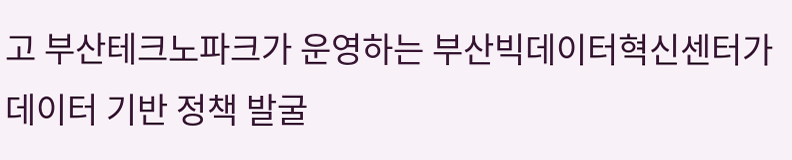고 부산테크노파크가 운영하는 부산빅데이터혁신센터가 데이터 기반 정책 발굴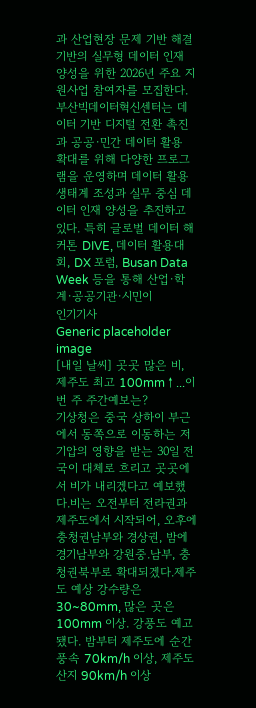과 산업현장 문제 기반 해결 기반의 실무형 데이터 인재 양성을 위한 2026년 주요 지원사업 참여자를 모집한다.부산빅데이터혁신센터는 데이터 기반 디지털 전환 촉진과 공공·민간 데이터 활용 확대를 위해 다양한 프로그램을 운영하며 데이터 활용 생태계 조성과 실무 중심 데이터 인재 양성을 추진하고 있다. 특히 글로벌 데이터 해커톤 DIVE, 데이터 활용대회, DX 포럼, Busan Data Week 등을 통해 산업·학계·공공기관·시민이
인기기사
Generic placeholder image
[내일 날씨] 곳곳 많은 비, 제주도 최고 100mm↑...이번 주 주간예보는?
기상청은 중국 상하이 부근에서 동쪽으로 이동하는 저기압의 영향을 받는 30일 전국이 대체로 흐리고 곳곳에서 비가 내리겠다고 예보했다.비는 오전부터 전라권과 제주도에서 시작되어, 오후에 충청권남부와 경상권, 밤에 경기남부와 강원중.남부, 충청권북부로 확대되겠다.제주도 예상 강수량은 30~80mm, 많은 곳은 100mm 이상. 강풍도 예고됐다. 밤부터 제주도에 순간풍속 70km/h 이상, 제주도 산지 90km/h 이상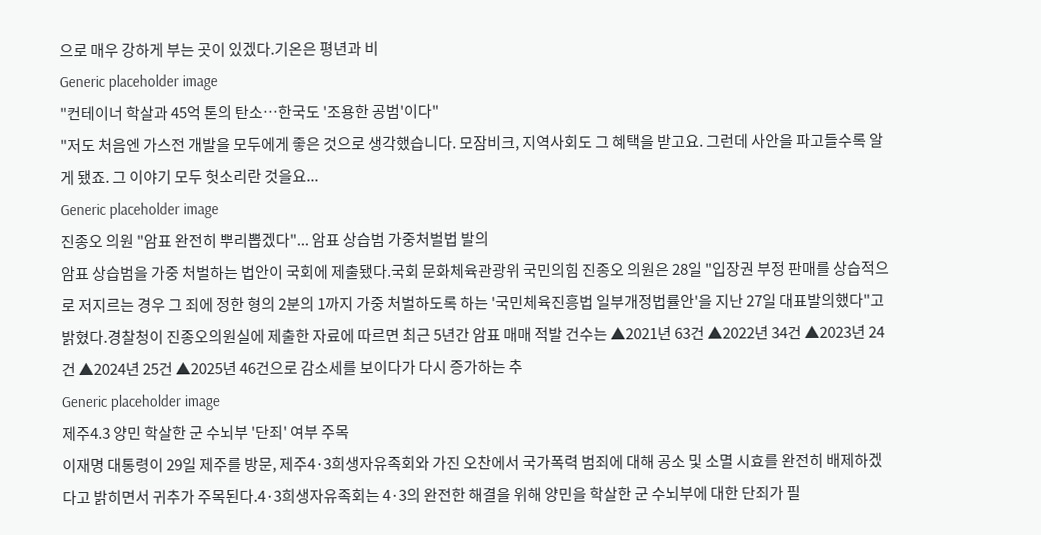으로 매우 강하게 부는 곳이 있겠다.기온은 평년과 비
Generic placeholder image
"컨테이너 학살과 45억 톤의 탄소…한국도 '조용한 공범'이다"
"저도 처음엔 가스전 개발을 모두에게 좋은 것으로 생각했습니다. 모잠비크, 지역사회도 그 혜택을 받고요. 그런데 사안을 파고들수록 알게 됐죠. 그 이야기 모두 헛소리란 것을요...
Generic placeholder image
진종오 의원 "암표 완전히 뿌리뽑겠다"... 암표 상습범 가중처벌법 발의
암표 상습범을 가중 처벌하는 법안이 국회에 제출됐다.국회 문화체육관광위 국민의힘 진종오 의원은 28일 "입장권 부정 판매를 상습적으로 저지르는 경우 그 죄에 정한 형의 2분의 1까지 가중 처벌하도록 하는 '국민체육진흥법 일부개정법률안'을 지난 27일 대표발의했다"고 밝혔다.경찰청이 진종오의원실에 제출한 자료에 따르면 최근 5년간 암표 매매 적발 건수는 ▲2021년 63건 ▲2022년 34건 ▲2023년 24건 ▲2024년 25건 ▲2025년 46건으로 감소세를 보이다가 다시 증가하는 추
Generic placeholder image
제주4.3 양민 학살한 군 수뇌부 '단죄' 여부 주목
이재명 대통령이 29일 제주를 방문, 제주4·3희생자유족회와 가진 오찬에서 국가폭력 범죄에 대해 공소 및 소멸 시효를 완전히 배제하겠다고 밝히면서 귀추가 주목된다.4·3희생자유족회는 4·3의 완전한 해결을 위해 양민을 학살한 군 수뇌부에 대한 단죄가 필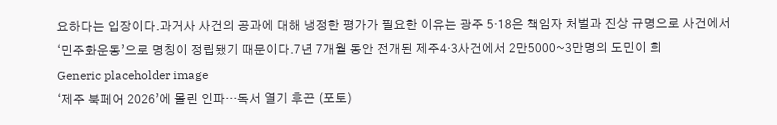요하다는 입장이다.과거사 사건의 공과에 대해 냉정한 평가가 필요한 이유는 광주 5·18은 책임자 처벌과 진상 규명으로 사건에서 ‘민주화운동’으로 명칭이 정립됐기 때문이다.7년 7개월 동안 전개된 제주4·3사건에서 2만5000~3만명의 도민이 희
Generic placeholder image
‘제주 북페어 2026’에 몰린 인파…독서 열기 후끈 (포토)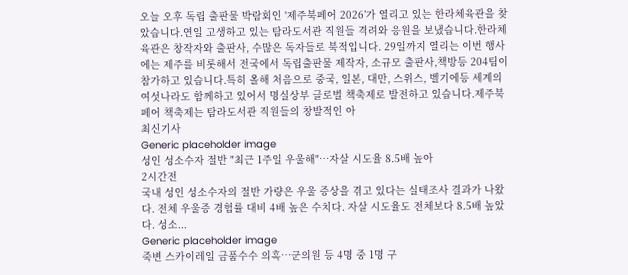오늘 오후 독립 출판물 박람회인 '제주북페어 2026’가 열리고 있는 한라체육관을 찾았습니다.연일 고생하고 있는 탐라도서관 직원들 격려와 응원을 보냈습니다.한라체육관은 창작자와 출판사, 수많은 독자들로 북적입니다. 29일까지 열리는 이번 행사에는 제주를 비롯해서 전국에서 독립출판물 제작자, 소규모 출판사,책방등 204팀이 참가하고 있습니다.특히 올해 처음으로 중국, 일본, 대만, 스위스, 벨기에등 세계의 여섯나라도 함께하고 있어서 명실상부 글로벌 책축제로 발전하고 있습니다.제주북페어 책축제는 탐라도서관 직원들의 창발적인 아
최신기사
Generic placeholder image
성인 성소수자 절반 "최근 1주일 우울해"…자살 시도율 8.5배 높아
2시간전
국내 성인 성소수자의 절반 가량은 우울 증상을 겪고 있다는 실태조사 결과가 나왔다. 전체 우울증 경험률 대비 4배 높은 수치다. 자살 시도율도 전체보다 8.5배 높았다. 성소...
Generic placeholder image
죽변 스카이레일 금품수수 의혹…군의원 등 4명 중 1명 구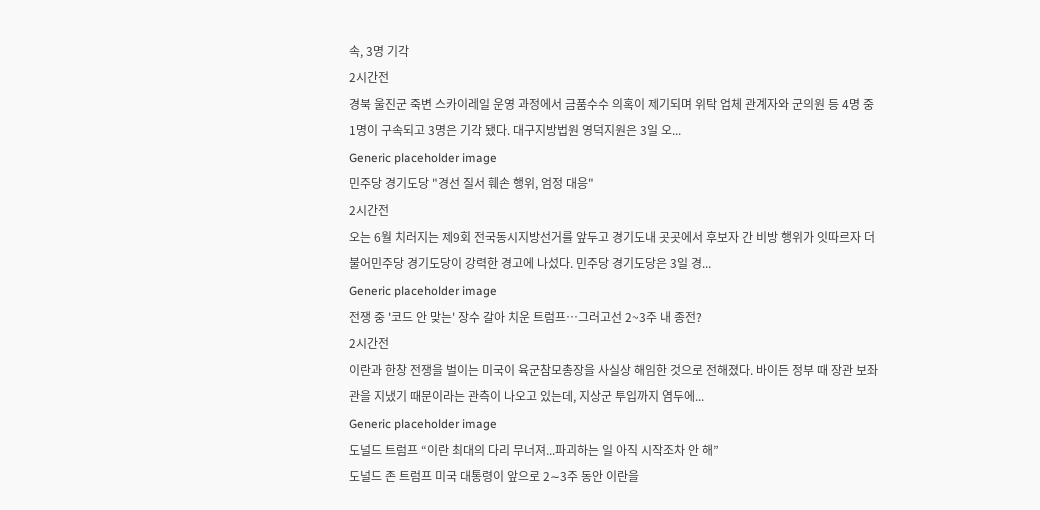속, 3명 기각
2시간전
경북 울진군 죽변 스카이레일 운영 과정에서 금품수수 의혹이 제기되며 위탁 업체 관계자와 군의원 등 4명 중 1명이 구속되고 3명은 기각 됐다. 대구지방법원 영덕지원은 3일 오...
Generic placeholder image
민주당 경기도당 "경선 질서 훼손 행위, 엄정 대응"
2시간전
오는 6월 치러지는 제9회 전국동시지방선거를 앞두고 경기도내 곳곳에서 후보자 간 비방 행위가 잇따르자 더불어민주당 경기도당이 강력한 경고에 나섰다. 민주당 경기도당은 3일 경...
Generic placeholder image
전쟁 중 '코드 안 맞는' 장수 갈아 치운 트럼프…그러고선 2~3주 내 종전?
2시간전
이란과 한창 전쟁을 벌이는 미국이 육군참모총장을 사실상 해임한 것으로 전해졌다. 바이든 정부 때 장관 보좌관을 지냈기 때문이라는 관측이 나오고 있는데, 지상군 투입까지 염두에...
Generic placeholder image
도널드 트럼프 “이란 최대의 다리 무너져...파괴하는 일 아직 시작조차 안 해”
도널드 존 트럼프 미국 대통령이 앞으로 2∼3주 동안 이란을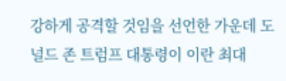강하게 공격할 것임을 선언한 가운데 도널드 존 트럼프 대통령이 이란 최대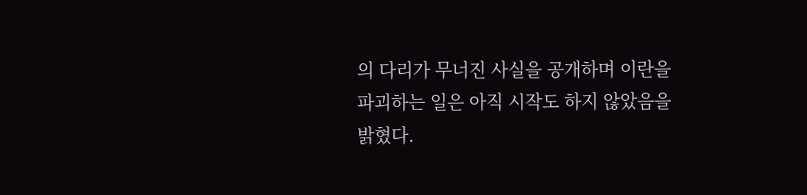의 다리가 무너진 사실을 공개하며 이란을 파괴하는 일은 아직 시작도 하지 않았음을 밝혔다.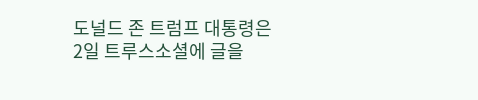도널드 존 트럼프 대통령은 2일 트루스소셜에 글을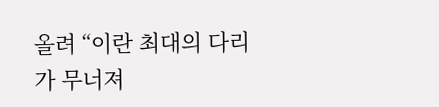올려 “이란 최대의 다리가 무너져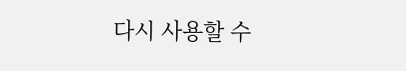다시 사용할 수